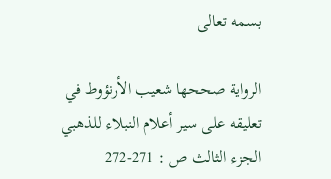بسمه تعالى

الرواية صححها شعيب الأرنؤوط في تعليقه على سير أعلام النبلاء للذهبي الجزء الثالث ص : 271-272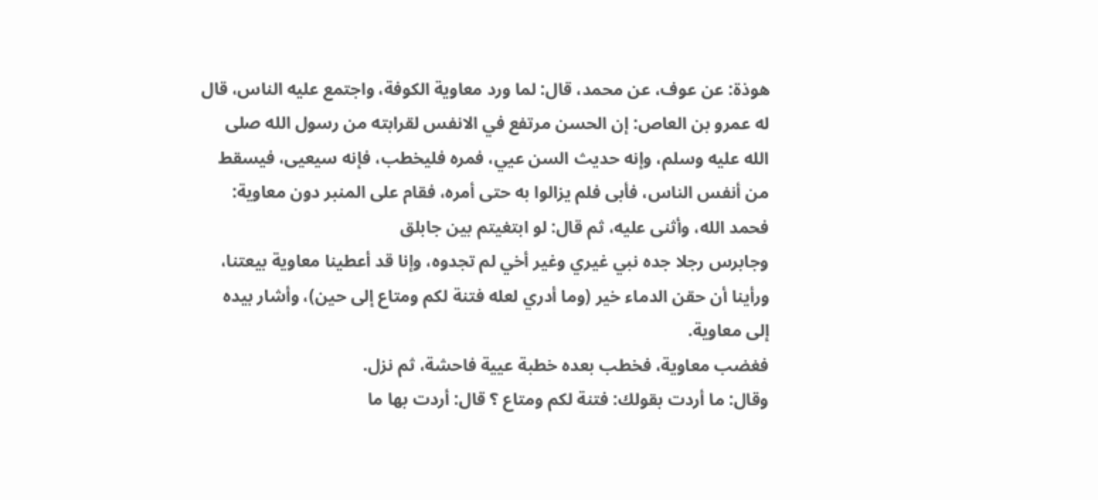هوذة: عن عوف، عن محمد، قال: لما ورد معاوية الكوفة، واجتمع عليه الناس، قال له عمرو بن العاص: إن الحسن مرتفع في الانفس لقرابته من رسول الله صلى الله عليه وسلم، وإنه حديث السن عيي، فمره فليخطب، فإنه سيعيى، فيسقط من أنفس الناس، فأبى فلم يزالوا به حتى أمره، فقام على المنبر دون معاوية: فحمد الله، وأثنى عليه، ثم قال: لو ابتغيتم بين جابلق
وجابرس رجلا جده نبي غيري وغير أخي لم تجدوه، وإنا قد أعطينا معاوية بيعتنا، ورأينا أن حقن الدماء خير (وما أدري لعله فتنة لكم ومتاع إلى حين)، وأشار بيده إلى معاوية.
فغضب معاوية، فخطب بعده خطبة عيية فاحشة، ثم نزل.
وقال: ما أردت بقولك: فتنة لكم ومتاع ؟ قال: أردت بها ما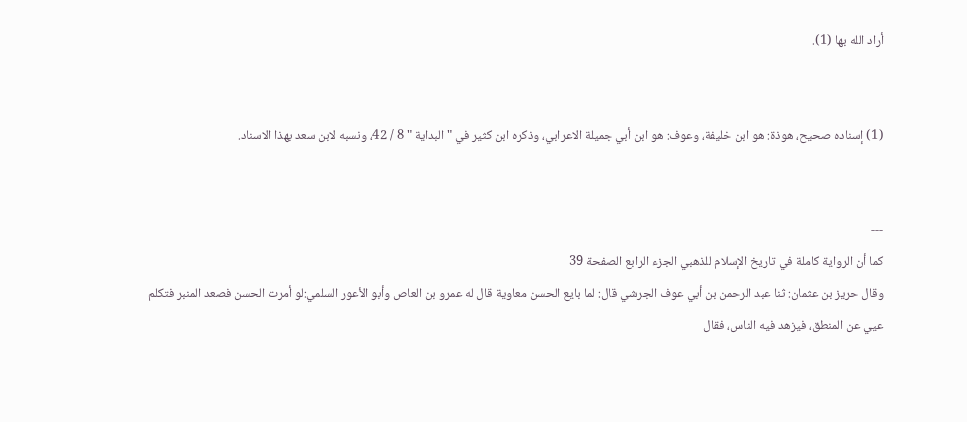أراد الله بها (1).


(1) إسناده صحيح، هوذة: هو ابن خليفة، وعوف: هو ابن أبي جميلة الاعرابي، وذكره ابن كثير في " البداية " 8 / 42، ونسبه لابن سعد بهذا الاسناد.


---
كما أن الرواية كاملة في تاريخ الإسلام للذهبي الجزء الرابع الصفحة 39
وقال حريز بن عثمان: ثنا عبد الرحمن بن أبي عوف الجرشي قال: لما بايع الحسن معاوية قال له عمرو بن العاص وأبو الأعور السلمي:لو أمرت الحسن فصعد المنبر فتكلم عيي عن المنطق، فيزهد فيه الناس، فقال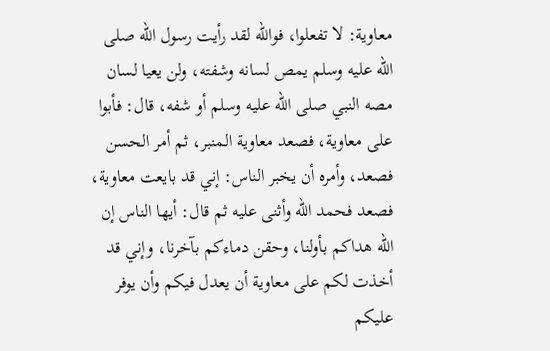معاوية: لا تفعلوا، فوالله لقد رأيت رسول الله صلى الله عليه وسلم يمص لسانه وشفته، ولن يعيا لسان مصه النبي صلى الله عليه وسلم أو شفه، قال: فأبوا على معاوية، فصعد معاوية المنبر، ثم أمر الحسن فصعد، وأمره أن يخبر الناس: إني قد بايعت معاوية، فصعد فحمد الله وأثنى عليه ثم قال: أيها الناس إن الله هداكم بأولنا، وحقن دماءكم بآخرنا، وإني قد أخذت لكم على معاوية أن يعدل فيكم وأن يوفر عليكم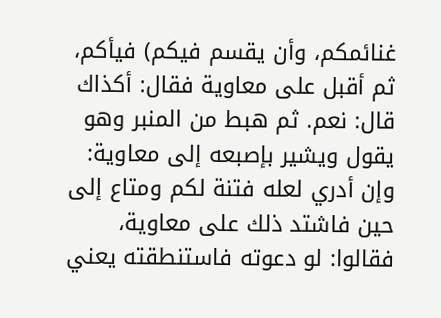غنائمكم، وأن يقسم فيكم) فيأكم، ثم أقبل على معاوية فقال: أكذاك قال: نعم. ثم هبط من المنبر وهو يقول ويشير بإصبعه إلى معاوية: وإن أدري لعله فتنة لكم ومتاع إلى حين فاشتد ذلك على معاوية، فقالوا: لو دعوته فاستنطقته يعني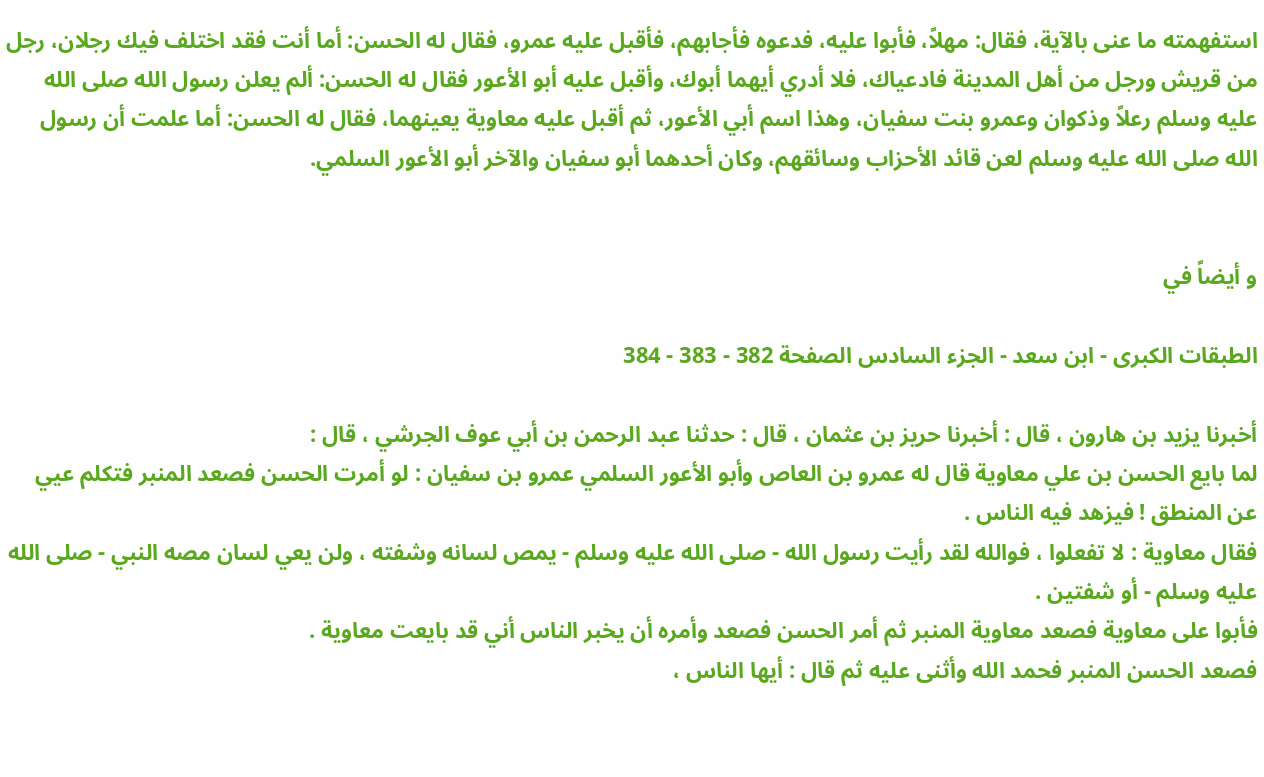استفهمته ما عنى بالآية، فقال: مهلاً، فأبوا عليه، فدعوه فأجابهم، فأقبل عليه عمرو، فقال له الحسن: أما أنت فقد اختلف فيك رجلان، رجل من قريش ورجل من أهل المدينة فادعياك، فلا أدري أيهما أبوك، وأقبل عليه أبو الأعور فقال له الحسن: ألم يعلن رسول الله صلى الله عليه وسلم رعلاً وذكوان وعمرو بنت سفيان، وهذا اسم أبي الأعور، ثم أقبل عليه معاوية يعينهما، فقال له الحسن: أما علمت أن رسول الله صلى الله عليه وسلم لعن قائد الأحزاب وسائقهم، وكان أحدهما أبو سفيان والآخر أبو الأعور السلمي.


و أيضاً في

الطبقات الكبرى - ابن سعد - الجزء السادس الصفحة 382 - 383 - 384

أخبرنا يزيد بن هارون ، قال : أخبرنا حريز بن عثمان ، قال : حدثنا عبد الرحمن بن أبي عوف الجرشي ، قال :
لما بايع الحسن بن علي معاوية قال له عمرو بن العاص وأبو الأعور السلمي عمرو بن سفيان : لو أمرت الحسن فصعد المنبر فتكلم عيي عن المنطق ! فيزهد فيه الناس .
فقال معاوية : لا تفعلوا ، فوالله لقد رأيت رسول الله - صلى الله عليه وسلم - يمص لسانه وشفته ، ولن يعي لسان مصه النبي - صلى الله عليه وسلم - أو شفتين .
فأبوا على معاوية فصعد معاوية المنبر ثم أمر الحسن فصعد وأمره أن يخبر الناس أني قد بايعت معاوية .
فصعد الحسن المنبر فحمد الله وأثنى عليه ثم قال : أيها الناس ،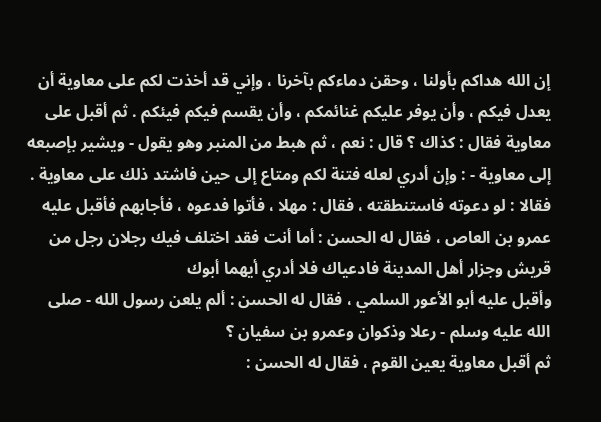إن الله هداكم بأولنا ، وحقن دماءكم بآخرنا ، وإني قد أخذت لكم على معاوية أن يعدل فيكم ، وأن يوفر عليكم غنائمكم ، وأن يقسم فيكم فيئكم . ثم أقبل على معاوية فقال : كذاك ؟ قال : نعم ، ثم هبط من المنبر وهو يقول - ويشير بإصبعه إلى معاوية - : وإن أدري لعله فتنة لكم ومتاع إلى حين فاشتد ذلك على معاوية .
فقالا : لو دعوته فاستنطقته ، فقال : مهلا ، فأتوا فدعوه ، فأجابهم فأقبل عليه عمرو بن العاص ، فقال له الحسن : أما أنت فقد اختلف فيك رجلان رجل من قريش وجزار أهل المدينة فادعياك فلا أدري أيهما أبوك
وأقبل عليه أبو الأعور السلمي ، فقال له الحسن : ألم يلعن رسول الله - صلى الله عليه وسلم - رعلا وذكوان وعمرو بن سفيان ؟
ثم أقبل معاوية يعين القوم ، فقال له الحسن :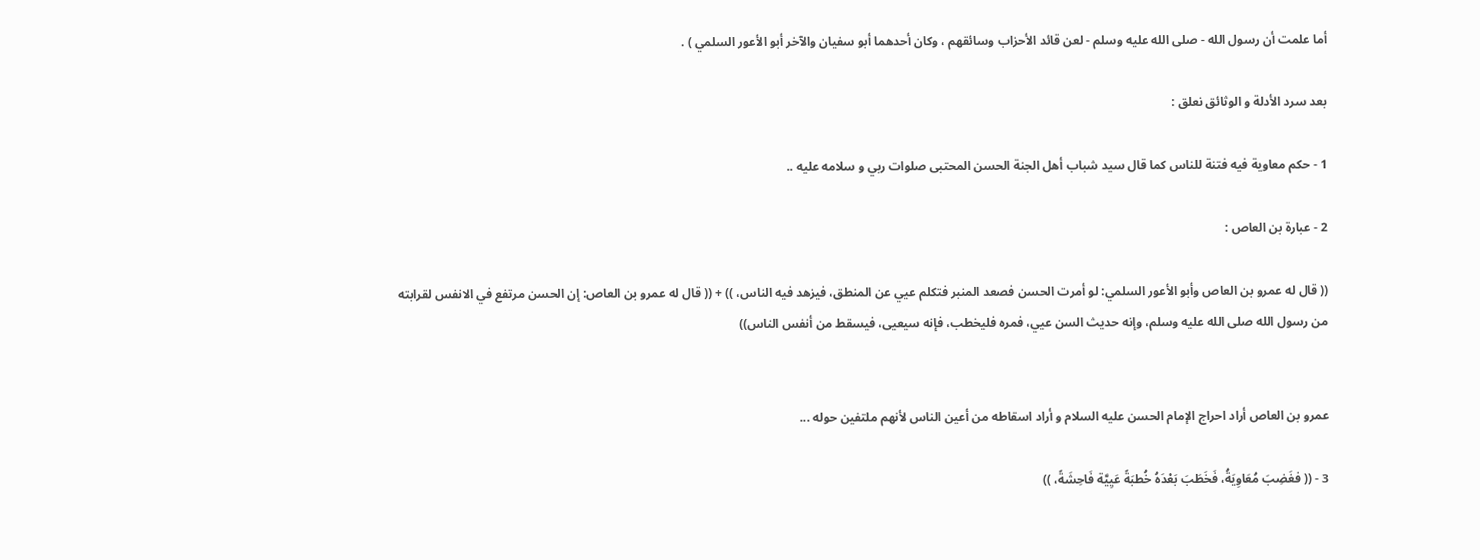أما علمت أن رسول الله - صلى الله عليه وسلم - لعن قائد الأحزاب وسائقهم ، وكان أحدهما أبو سفيان والآخر أبو الأعور السلمي ) .

بعد سرد الأدلة و الوثائق نعلق :

1 - حكم معاوية فيه فتنة للناس كما قال سيد شباب أهل الجنة الحسن المحتبى صلوات ربي و سلامه عليه ..

2 - عبارة بن العاص :

(( قال له عمرو بن العاص وأبو الأعور السلمي: لو أمرت الحسن فصعد المنبر فتكلم عيي عن المنطق، فيزهد فيه الناس، )) + (( قال له عمرو بن العاص: إن الحسن مرتفع في الانفس لقرابته من رسول الله صلى الله عليه وسلم، وإنه حديث السن عيي، فمره فليخطب، فإنه سيعيى، فيسقط من أنفس الناس))


عمرو بن العاص أراد احراج الإمام الحسن عليه السلام و أراد اسقاطه من أعين الناس لأنهم ملتفين حوله ...

3 - (( فغَضِبَ مُعَاوِيَةُ، فَخَطَبَ بَعْدَهُ خُطبَةً عَيِيَّة فَاحِشَةً، ))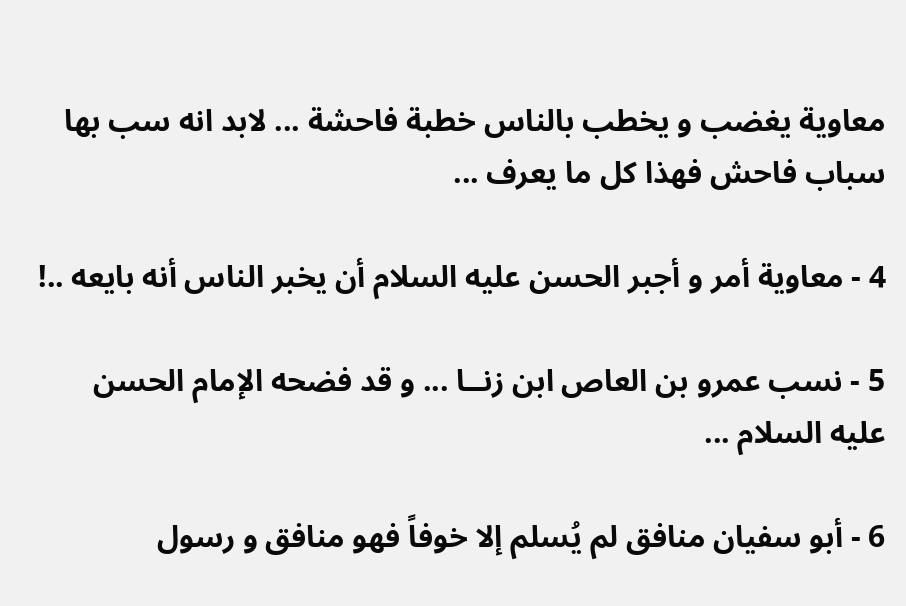معاوية يغضب و يخطب بالناس خطبة فاحشة ... لابد انه سب بها سباب فاحش فهذا كل ما يعرف ...

4 - معاوية أمر و أجبر الحسن عليه السلام أن يخبر الناس أنه بايعه ..!

5 - نسب عمرو بن العاص ابن زنــا ... و قد فضحه الإمام الحسن عليه السلام ...

6 - أبو سفيان منافق لم يُسلم إلا خوفاً فهو منافق و رسول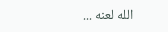الله لعنه ...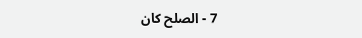7 - الصلح كان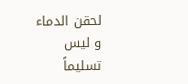لحقن الدماء و ليس تسليماً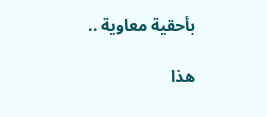بأحقية معاوية ..

هذا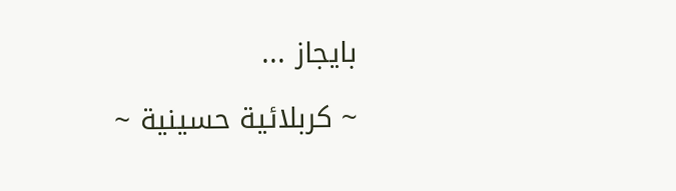بايجاز ...

~ كربلائية حسينية ~